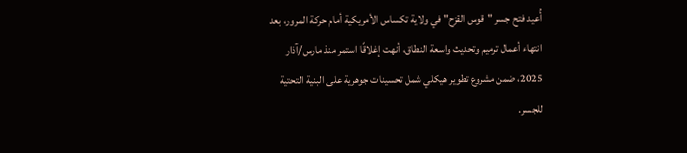أُعيد فتح جسر "قوس القزح" في ولاية تكساس الأمريكية أمام حركة المرور، بعد انتهاء أعمال ترميم وتحديث واسعة النطاق، أنهت إغلاقًا استمر منذ مارس/آذار 2025، ضمن مشروع تطوير هيكلي شمل تحسينات جوهرية على البنية التحتية للجسر.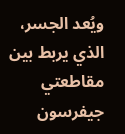ويُعد الجسر، الذي يربط بين مقاطعتي جيفرسون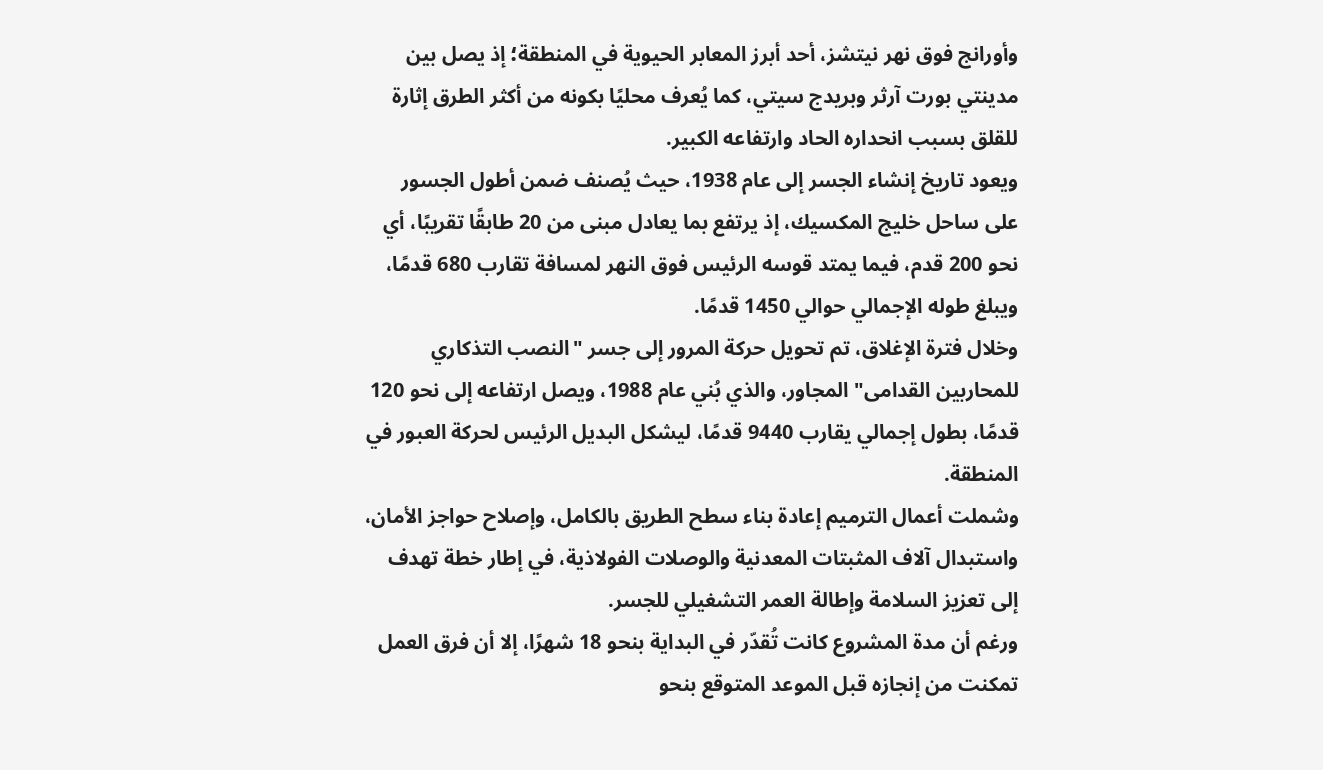وأورانج فوق نهر نيتشز، أحد أبرز المعابر الحيوية في المنطقة؛ إذ يصل بين مدينتي بورت آرثر وبريدج سيتي، كما يُعرف محليًا بكونه من أكثر الطرق إثارة للقلق بسبب انحداره الحاد وارتفاعه الكبير.
ويعود تاريخ إنشاء الجسر إلى عام 1938، حيث يُصنف ضمن أطول الجسور على ساحل خليج المكسيك، إذ يرتفع بما يعادل مبنى من 20 طابقًا تقريبًا، أي نحو 200 قدم، فيما يمتد قوسه الرئيس فوق النهر لمسافة تقارب 680 قدمًا، ويبلغ طوله الإجمالي حوالي 1450 قدمًا.
وخلال فترة الإغلاق، تم تحويل حركة المرور إلى جسر "النصب التذكاري للمحاربين القدامى" المجاور، والذي بُني عام 1988، ويصل ارتفاعه إلى نحو 120 قدمًا، بطول إجمالي يقارب 9440 قدمًا، ليشكل البديل الرئيس لحركة العبور في المنطقة.
وشملت أعمال الترميم إعادة بناء سطح الطريق بالكامل، وإصلاح حواجز الأمان، واستبدال آلاف المثبتات المعدنية والوصلات الفولاذية، في إطار خطة تهدف إلى تعزيز السلامة وإطالة العمر التشغيلي للجسر.
ورغم أن مدة المشروع كانت تُقدّر في البداية بنحو 18 شهرًا، إلا أن فرق العمل تمكنت من إنجازه قبل الموعد المتوقع بنحو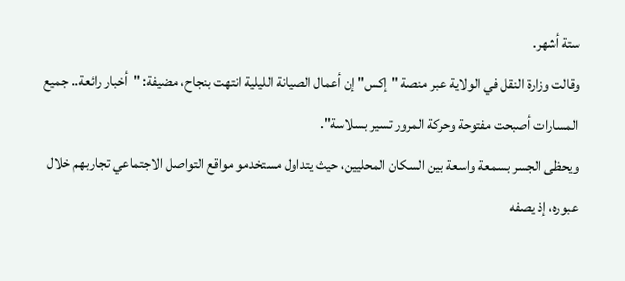ستة أشهر.
وقالت وزارة النقل في الولاية عبر منصة "إكس" إن أعمال الصيانة الليلية انتهت بنجاح، مضيفة: "أخبار رائعة.. جميع المسارات أصبحت مفتوحة وحركة المرور تسير بسلاسة".
ويحظى الجسر بسمعة واسعة بين السكان المحليين، حيث يتداول مستخدمو مواقع التواصل الاجتماعي تجاربهم خلال عبوره، إذ يصفه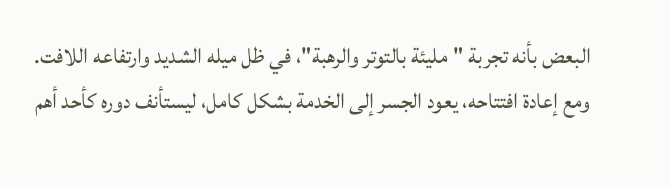البعض بأنه تجربة "مليئة بالتوتر والرهبة"، في ظل ميله الشديد وارتفاعه اللافت.
ومع إعادة افتتاحه، يعود الجسر إلى الخدمة بشكل كامل، ليستأنف دوره كأحد أهم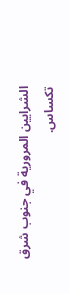الشرايين المرورية في جنوب شرق تكساس.